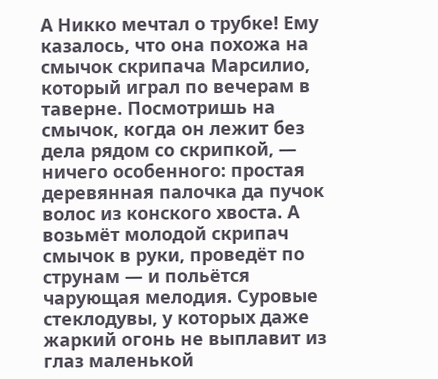А Никко мечтал о трубке! Ему казалось, что она похожа на смычок скрипача Марсилио, который играл по вечерам в таверне. Посмотришь на смычок, когда он лежит без дела рядом со скрипкой, — ничего особенного: простая деревянная палочка да пучок волос из конского хвоста. А возьмёт молодой скрипач смычок в руки, проведёт по струнам — и польётся чарующая мелодия. Суровые стеклодувы, у которых даже жаркий огонь не выплавит из глаз маленькой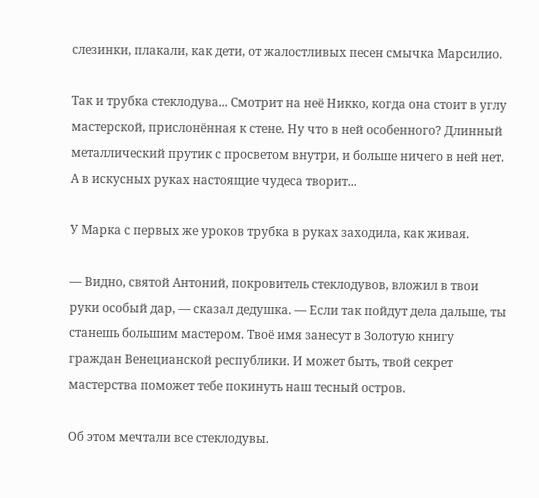слезинки, плакали, как дети, от жалостливых песен смычка Марсилио.

Так и трубка стеклодува... Смотрит на неё Никко, когда она стоит в углу мастерской, прислонённая к стене. Ну что в ней особенного? Длинный металлический прутик с просветом внутри, и больше ничего в ней нет. А в искусных руках настоящие чудеса творит...

У Марка с первых же уроков трубка в руках заходила, как живая.

— Видно, святой Антоний, покровитель стеклодувов, вложил в твои руки особый дар, — сказал дедушка. — Если так пойдут дела дальше, ты станешь большим мастером. Твоё имя занесут в Золотую книгу граждан Венецианской республики. И может быть, твой секрет мастерства поможет тебе покинуть наш тесный остров.

Об этом мечтали все стеклодувы.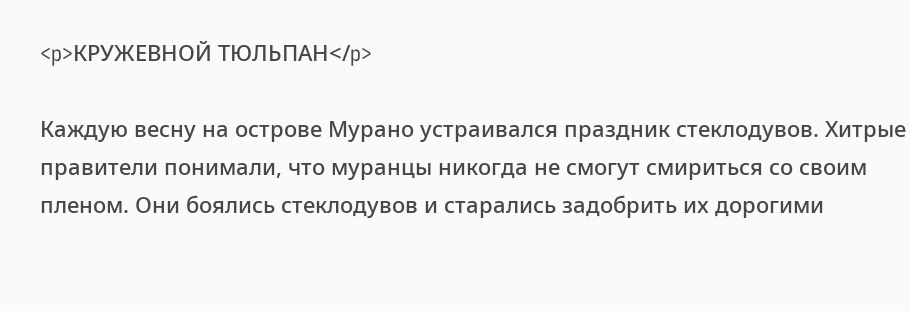<p>КРУЖЕВНОЙ ТЮЛЬПАН</p>

Каждую весну на острове Мурано устраивался праздник стеклодувов. Хитрые правители понимали, что муранцы никогда не смогут смириться со своим пленом. Они боялись стеклодувов и старались задобрить их дорогими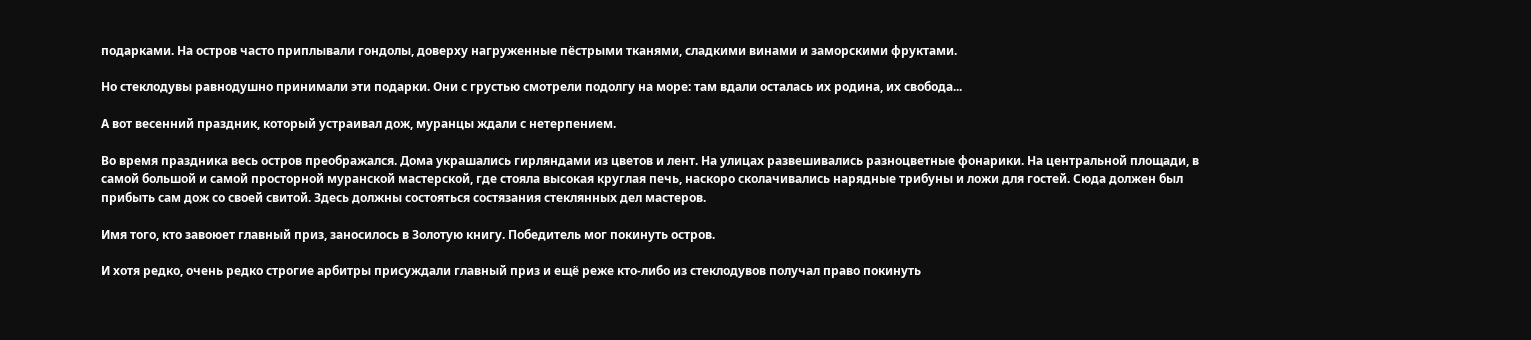подарками. На остров часто приплывали гондолы, доверху нагруженные пёстрыми тканями, сладкими винами и заморскими фруктами.

Но стеклодувы равнодушно принимали эти подарки. Они с грустью смотрели подолгу на море: там вдали осталась их родина, их свобода...

А вот весенний праздник, который устраивал дож, муранцы ждали с нетерпением.

Во время праздника весь остров преображался. Дома украшались гирляндами из цветов и лент. На улицах развешивались разноцветные фонарики. На центральной площади, в самой большой и самой просторной муранской мастерской, где стояла высокая круглая печь, наскоро сколачивались нарядные трибуны и ложи для гостей. Сюда должен был прибыть сам дож со своей свитой. Здесь должны состояться состязания стеклянных дел мастеров.

Имя того, кто завоюет главный приз, заносилось в Золотую книгу. Победитель мог покинуть остров.

И хотя редко, очень редко строгие арбитры присуждали главный приз и ещё реже кто-либо из стеклодувов получал право покинуть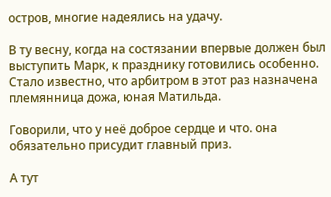остров, многие надеялись на удачу.

В ту весну, когда на состязании впервые должен был выступить Марк, к празднику готовились особенно. Стало известно, что арбитром в этот раз назначена племянница дожа, юная Матильда.

Говорили, что у неё доброе сердце и что. она обязательно присудит главный приз.

А тут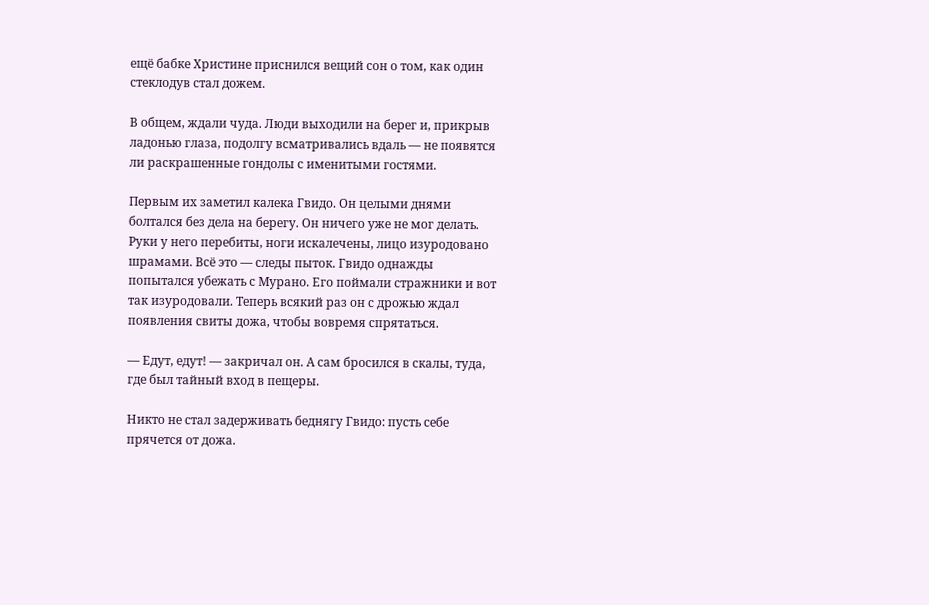ещё бабке Христине приснился вещий сон о том, как один стеклодув стал дожем.

В общем, ждали чуда. Люди выходили на берег и, прикрыв ладонью глаза, подолгу всматривались вдаль — не появятся ли раскрашенные гондолы с именитыми гостями.

Первым их заметил калека Гвидо. Он целыми днями болтался без дела на берегу. Он ничего уже не мог делать. Руки у него перебиты, ноги искалечены, лицо изуродовано шрамами. Всё это — следы пыток. Гвидо однажды попытался убежать с Мурано. Его поймали стражники и вот так изуродовали. Теперь всякий раз он с дрожью ждал появления свиты дожа, чтобы вовремя спрятаться.

— Едут, едут! — закричал он. А сам бросился в скалы, туда, где был тайный вход в пещеры.

Никто не стал задерживать беднягу Гвидо: пусть себе прячется от дожа.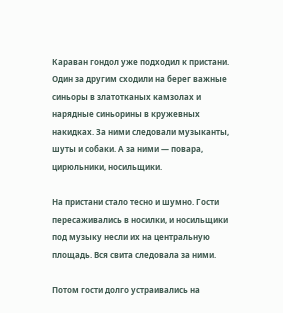Караван гондол уже подходил к пристани. Один за другим сходили на берег важные синьоры в златотканых камзолах и нарядные синьорины в кружевных накидках. За ними следовали музыканты, шуты и собаки. А за ними — повара, цирюльники, носильщики.

На пристани стало тесно и шумно. Гости пересаживались в носилки, и носильщики под музыку несли их на центральную площадь. Вся свита следовала за ними.

Потом гости долго устраивались на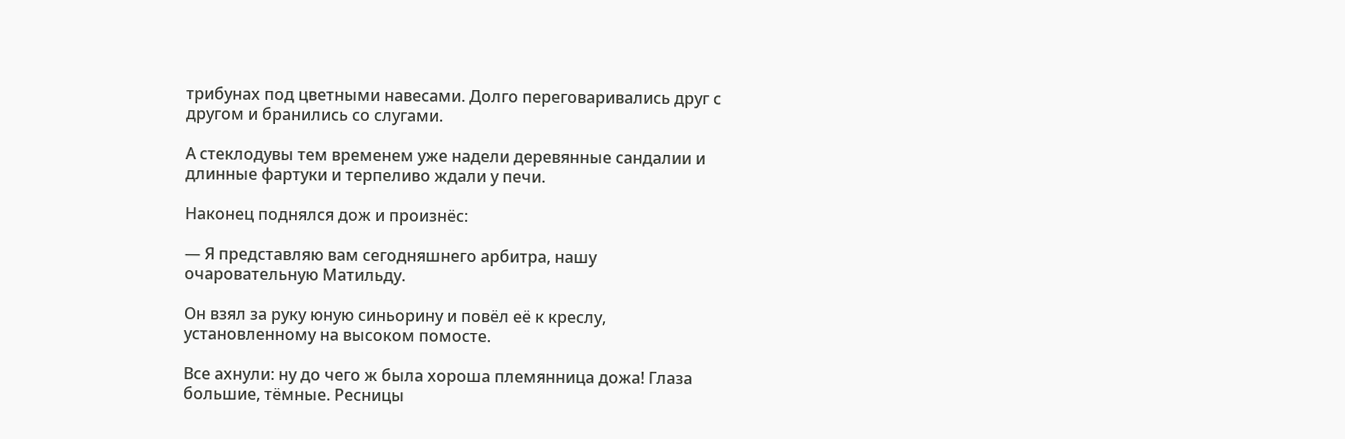трибунах под цветными навесами. Долго переговаривались друг с другом и бранились со слугами.

А стеклодувы тем временем уже надели деревянные сандалии и длинные фартуки и терпеливо ждали у печи.

Наконец поднялся дож и произнёс:

— Я представляю вам сегодняшнего арбитра, нашу очаровательную Матильду.

Он взял за руку юную синьорину и повёл её к креслу, установленному на высоком помосте.

Все ахнули: ну до чего ж была хороша племянница дожа! Глаза большие, тёмные. Ресницы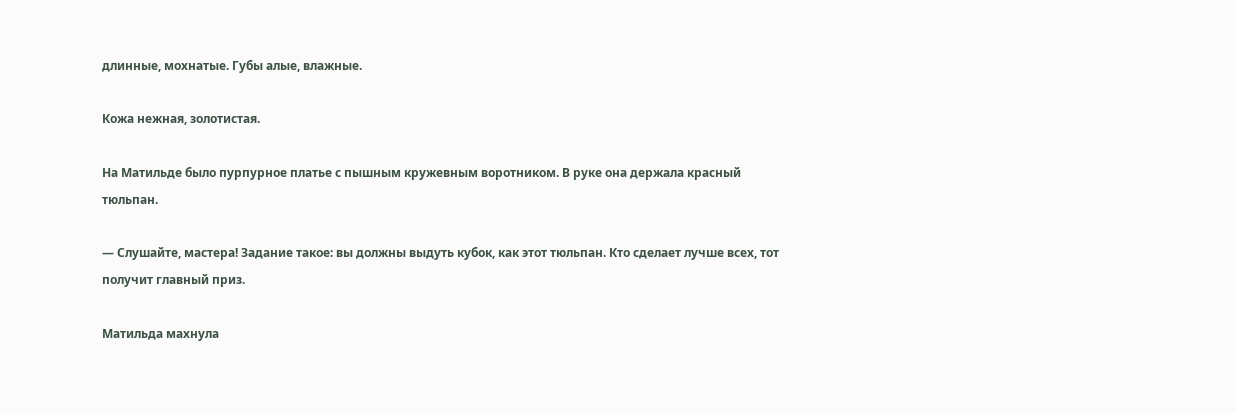длинные, мохнатые. Губы алые, влажные.

Кожа нежная, золотистая.

На Матильде было пурпурное платье с пышным кружевным воротником. В руке она держала красный тюльпан.

— Слушайте, мастера! Задание такое: вы должны выдуть кубок, как этот тюльпан. Кто сделает лучше всех, тот получит главный приз.

Матильда махнула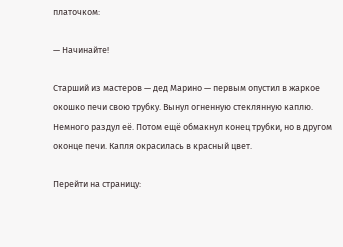платочком:

— Начинайте!

Старший из мастеров — дед Марино — первым опустил в жаркое окошко печи свою трубку. Вынул огненную стеклянную каплю. Немного раздул её. Потом ещё обмакнул конец трубки, но в другом оконце печи. Капля окрасилась в красный цвет.

Перейти на страницу: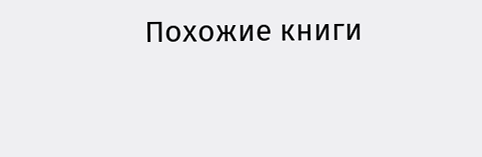Похожие книги